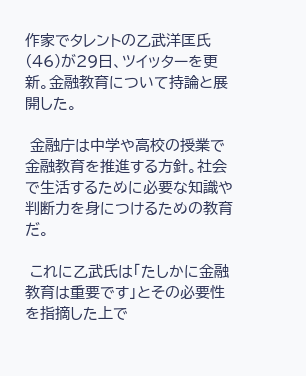作家でタレントの乙武洋匡氏(46)が29日、ツイッターを更新。金融教育について持論と展開した。

 金融庁は中学や高校の授業で金融教育を推進する方針。社会で生活するために必要な知識や判断力を身につけるための教育だ。

 これに乙武氏は「たしかに金融教育は重要です」とその必要性を指摘した上で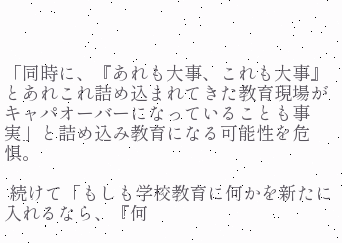「同時に、『あれも大事、これも大事』とあれこれ詰め込まれてきた教育現場がキャパオーバーになっていることも事実」と詰め込み教育になる可能性を危惧。

 続けて「もしも学校教育に何かを新たに入れるなら、『何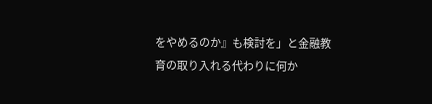をやめるのか』も検討を」と金融教育の取り入れる代わりに何か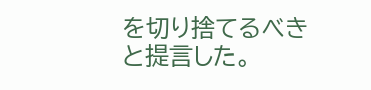を切り捨てるべきと提言した。